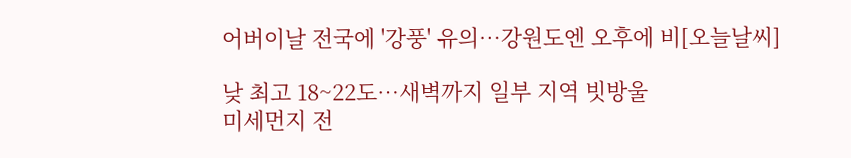어버이날 전국에 '강풍' 유의…강원도엔 오후에 비[오늘날씨]

낮 최고 18~22도…새벽까지 일부 지역 빗방울
미세먼지 전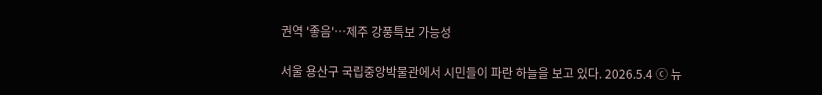권역 '좋음'…제주 강풍특보 가능성

서울 용산구 국립중앙박물관에서 시민들이 파란 하늘을 보고 있다. 2026.5.4 ⓒ 뉴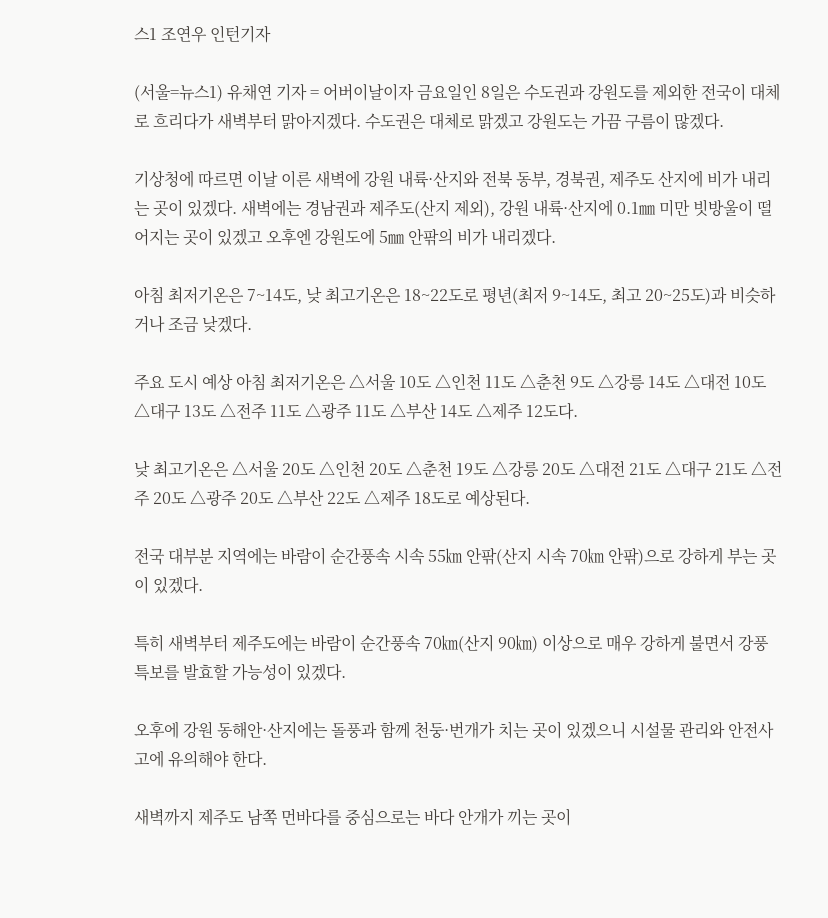스1 조연우 인턴기자

(서울=뉴스1) 유채연 기자 = 어버이날이자 금요일인 8일은 수도권과 강원도를 제외한 전국이 대체로 흐리다가 새벽부터 맑아지겠다. 수도권은 대체로 맑겠고 강원도는 가끔 구름이 많겠다.

기상청에 따르면 이날 이른 새벽에 강원 내륙·산지와 전북 동부, 경북권, 제주도 산지에 비가 내리는 곳이 있겠다. 새벽에는 경남권과 제주도(산지 제외), 강원 내륙·산지에 0.1㎜ 미만 빗방울이 떨어지는 곳이 있겠고 오후엔 강원도에 5㎜ 안팎의 비가 내리겠다.

아침 최저기온은 7~14도, 낮 최고기온은 18~22도로 평년(최저 9~14도, 최고 20~25도)과 비슷하거나 조금 낮겠다.

주요 도시 예상 아침 최저기온은 △서울 10도 △인천 11도 △춘천 9도 △강릉 14도 △대전 10도 △대구 13도 △전주 11도 △광주 11도 △부산 14도 △제주 12도다.

낮 최고기온은 △서울 20도 △인천 20도 △춘천 19도 △강릉 20도 △대전 21도 △대구 21도 △전주 20도 △광주 20도 △부산 22도 △제주 18도로 예상된다.

전국 대부분 지역에는 바람이 순간풍속 시속 55㎞ 안팎(산지 시속 70㎞ 안팎)으로 강하게 부는 곳이 있겠다.

특히 새벽부터 제주도에는 바람이 순간풍속 70㎞(산지 90㎞) 이상으로 매우 강하게 불면서 강풍특보를 발효할 가능성이 있겠다.

오후에 강원 동해안·산지에는 돌풍과 함께 천둥·번개가 치는 곳이 있겠으니 시설물 관리와 안전사고에 유의해야 한다.

새벽까지 제주도 남쪽 먼바다를 중심으로는 바다 안개가 끼는 곳이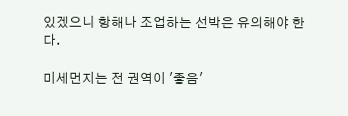있겠으니 항해나 조업하는 선박은 유의해야 한다.

미세먼지는 전 권역이 '좋음'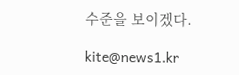수준을 보이겠다.

kite@news1.kr